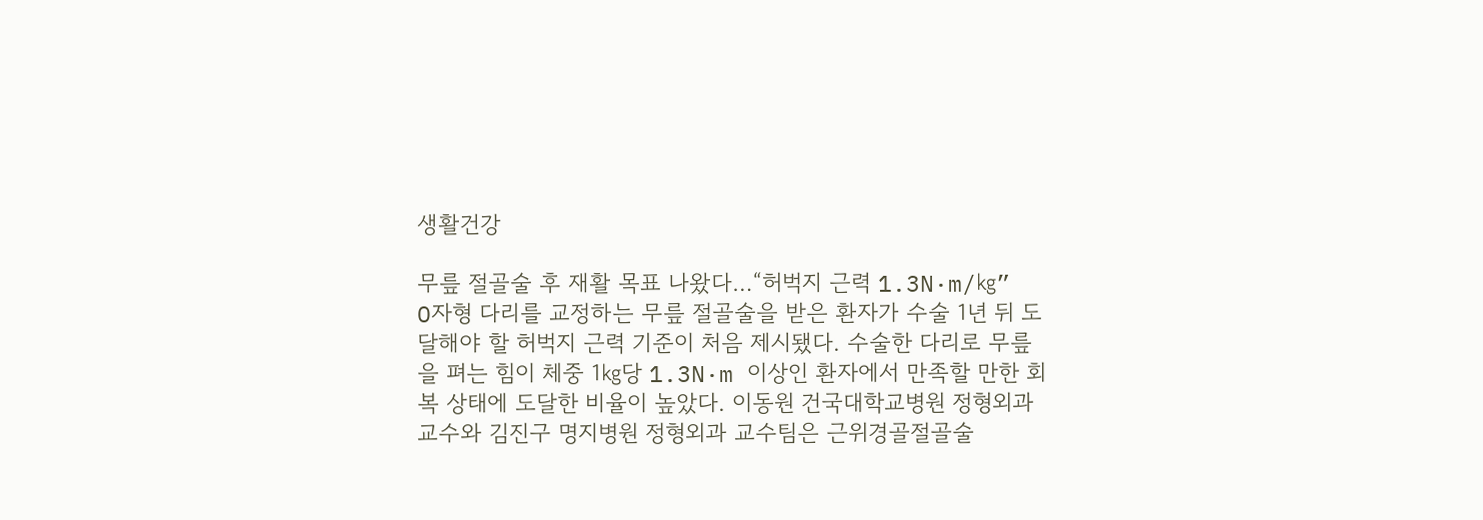생활건강

무릎 절골술 후 재활 목표 나왔다…“허벅지 근력 1.3N·m/㎏”
O자형 다리를 교정하는 무릎 절골술을 받은 환자가 수술 1년 뒤 도달해야 할 허벅지 근력 기준이 처음 제시됐다. 수술한 다리로 무릎을 펴는 힘이 체중 1㎏당 1.3N·m 이상인 환자에서 만족할 만한 회복 상태에 도달한 비율이 높았다. 이동원 건국대학교병원 정형외과 교수와 김진구 명지병원 정형외과 교수팀은 근위경골절골술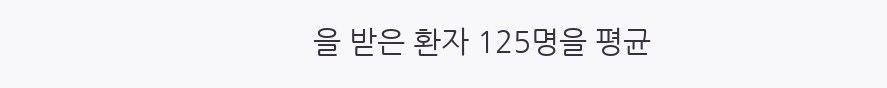을 받은 환자 125명을 평균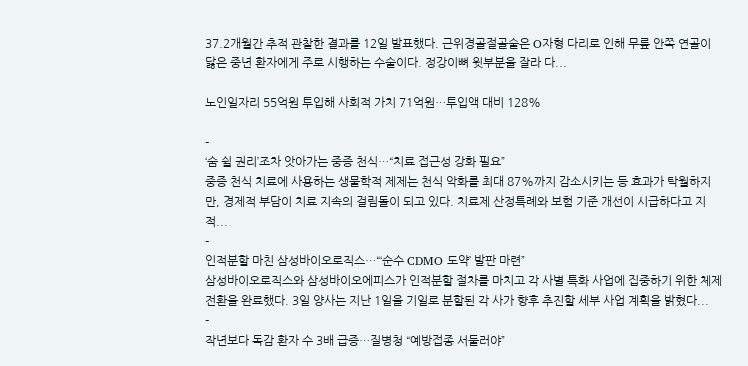37.2개월간 추적 관찰한 결과를 12일 발표했다. 근위경골절골술은 O자형 다리로 인해 무릎 안쪽 연골이 닳은 중년 환자에게 주로 시행하는 수술이다. 정강이뼈 윗부분을 잘라 다...

노인일자리 55억원 투입해 사회적 가치 71억원…투입액 대비 128%

-
‘숨 쉴 권리’조차 앗아가는 중증 천식…“치료 접근성 강화 필요”
중증 천식 치료에 사용하는 생물학적 제제는 천식 악화를 최대 87%까지 감소시키는 등 효과가 탁월하지만, 경제적 부담이 치료 지속의 걸림돌이 되고 있다. 치료제 산정특례와 보험 기준 개선이 시급하다고 지적...
-
인적분할 마친 삼성바이오로직스…“‘순수 CDMO 도약’ 발판 마련”
삼성바이오로직스와 삼성바이오에피스가 인적분할 절차를 마치고 각 사별 특화 사업에 집중하기 위한 체제 전환을 완료했다. 3일 양사는 지난 1일을 기일로 분할된 각 사가 향후 추진할 세부 사업 계획을 밝혔다...
-
작년보다 독감 환자 수 3배 급증…질병청 “예방접종 서둘러야”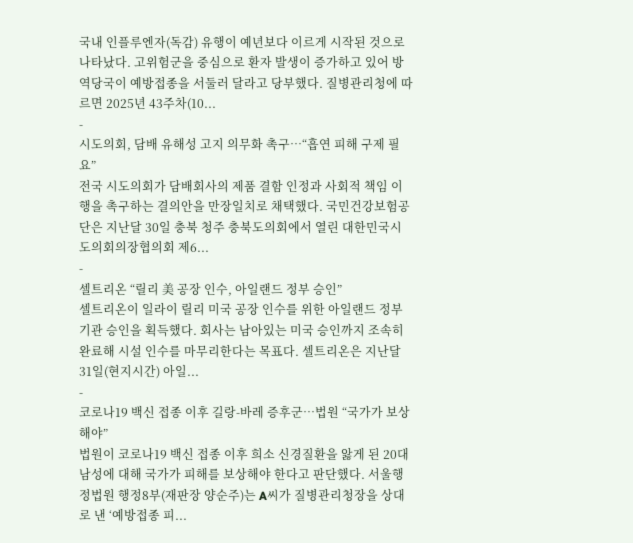국내 인플루엔자(독감) 유행이 예년보다 이르게 시작된 것으로 나타났다. 고위험군을 중심으로 환자 발생이 증가하고 있어 방역당국이 예방접종을 서둘러 달라고 당부했다. 질병관리청에 따르면 2025년 43주차(10...
-
시도의회, 담배 유해성 고지 의무화 촉구…“흡연 피해 구제 필요”
전국 시도의회가 담배회사의 제품 결함 인정과 사회적 책임 이행을 촉구하는 결의안을 만장일치로 채택했다. 국민건강보험공단은 지난달 30일 충북 청주 충북도의회에서 열린 대한민국시도의회의장협의회 제6...
-
셀트리온 “릴리 美 공장 인수, 아일랜드 정부 승인”
셀트리온이 일라이 릴리 미국 공장 인수를 위한 아일랜드 정부 기관 승인을 획득했다. 회사는 남아있는 미국 승인까지 조속히 완료해 시설 인수를 마무리한다는 목표다. 셀트리온은 지난달 31일(현지시간) 아일...
-
코로나19 백신 접종 이후 길랑-바레 증후군…법원 “국가가 보상해야”
법원이 코로나19 백신 접종 이후 희소 신경질환을 앓게 된 20대 남성에 대해 국가가 피해를 보상해야 한다고 판단했다. 서울행정법원 행정8부(재판장 양순주)는 A씨가 질병관리청장을 상대로 낸 ‘예방접종 피...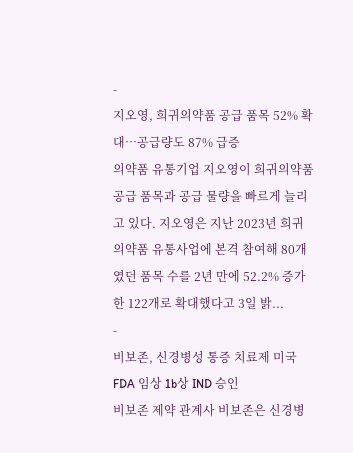-
지오영, 희귀의약품 공급 품목 52% 확대…공급량도 87% 급증
의약품 유통기업 지오영이 희귀의약품 공급 품목과 공급 물량을 빠르게 늘리고 있다. 지오영은 지난 2023년 희귀의약품 유통사업에 본격 참여해 80개였던 품목 수를 2년 만에 52.2% 증가한 122개로 확대했다고 3일 밝...
-
비보존, 신경병성 통증 치료제 미국 FDA 임상 1b상 IND 승인
비보존 제약 관계사 비보존은 신경병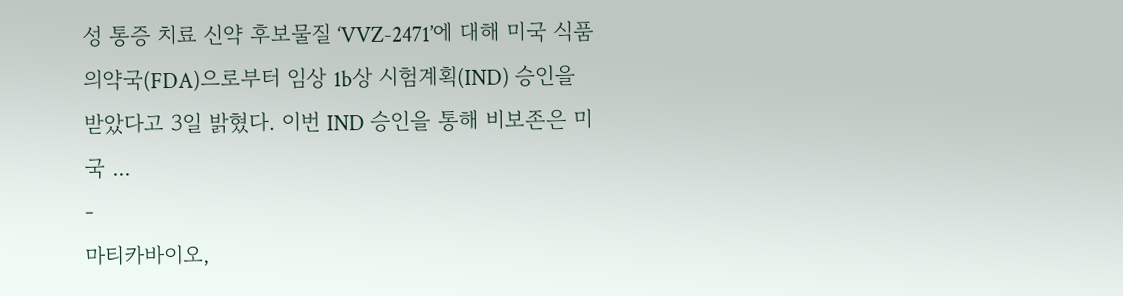성 통증 치료 신약 후보물질 ‘VVZ-2471’에 대해 미국 식품의약국(FDA)으로부터 임상 1b상 시험계획(IND) 승인을 받았다고 3일 밝혔다. 이번 IND 승인을 통해 비보존은 미국 ...
-
마티카바이오,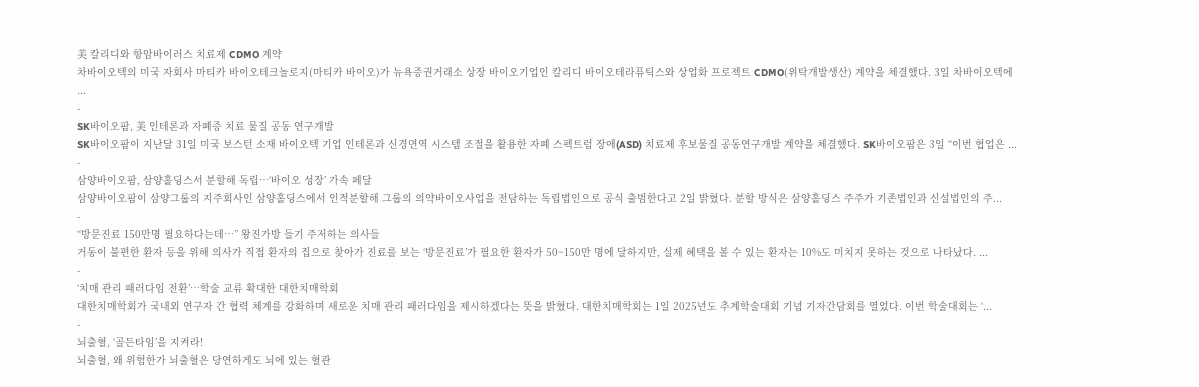美 칼리디와 항암바이러스 치료제 CDMO 계약
차바이오텍의 미국 자회사 마티카 바이오테크놀로지(마티카 바이오)가 뉴욕증권거래소 상장 바이오기업인 칼리디 바이오테라퓨틱스와 상업화 프로젝트 CDMO(위탁개발생산) 계약을 체결했다. 3일 차바이오텍에 ...
-
SK바이오팜, 美 인테론과 자폐증 치료 물질 공동 연구개발
SK바이오팜이 지난달 31일 미국 보스턴 소재 바이오텍 기업 인테론과 신경면역 시스템 조절을 활용한 자폐 스펙트럼 장애(ASD) 치료제 후보물질 공동연구개발 계약을 체결했다. SK바이오팜은 3일 “이번 협업은 ...
-
삼양바이오팜, 삼양홀딩스서 분할해 독립…‘바이오 성장’ 가속 페달
삼양바이오팜이 삼양그룹의 지주회사인 삼양홀딩스에서 인적분할해 그룹의 의약바이오사업을 전담하는 독립법인으로 공식 출범한다고 2일 밝혔다. 분할 방식은 삼양홀딩스 주주가 기존법인과 신설법인의 주...
-
“방문진료 150만명 필요하다는데…” 왕진가방 들기 주저하는 의사들
거동이 불편한 환자 등을 위해 의사가 직접 환자의 집으로 찾아가 진료를 보는 ‘방문진료’가 필요한 환자가 50~150만 명에 달하지만, 실제 혜택을 볼 수 있는 환자는 10%도 미치지 못하는 것으로 나타났다. ...
-
‘치매 관리 패러다임 전환’…학술 교류 확대한 대한치매학회
대한치매학회가 국내외 연구자 간 협력 체계를 강화하며 새로운 치매 관리 패러다임을 제시하겠다는 뜻을 밝혔다. 대한치매학회는 1일 2025년도 추계학술대회 기념 기자간담회를 열었다. 이번 학술대회는 ‘...
-
뇌출혈, ‘골든타임’을 지켜라!
뇌출혈, 왜 위험한가 뇌출혈은 당연하게도 뇌에 있는 혈관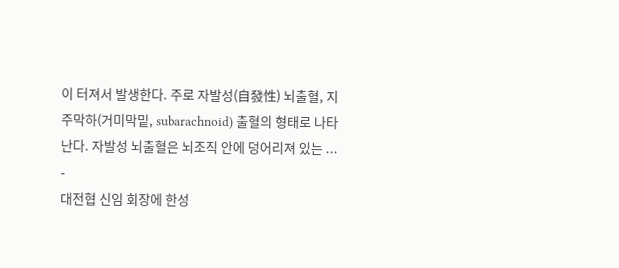이 터져서 발생한다. 주로 자발성(自發性) 뇌출혈, 지주막하(거미막밑, subarachnoid) 출혈의 형태로 나타난다. 자발성 뇌출혈은 뇌조직 안에 덩어리져 있는 ...
-
대전협 신임 회장에 한성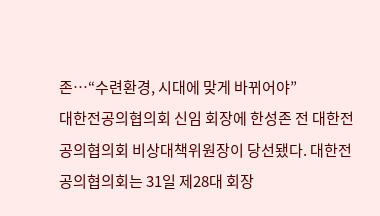존…“수련환경, 시대에 맞게 바뀌어야”
대한전공의협의회 신임 회장에 한성존 전 대한전공의협의회 비상대책위원장이 당선됐다. 대한전공의협의회는 31일 제28대 회장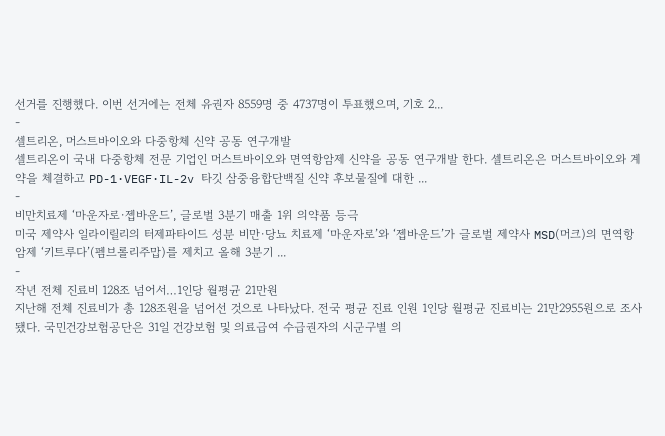선거를 진행했다. 이번 선거에는 전체 유권자 8559명 중 4737명이 투표했으며, 기호 2...
-
셀트리온, 머스트바이오와 다중항체 신약 공동 연구개발
셀트리온이 국내 다중항체 전문 기업인 머스트바이오와 면역항암제 신약을 공동 연구개발 한다. 셀트리온은 머스트바이오와 계약을 체결하고 PD-1·VEGF·IL-2v 타깃 삼중융합단백질 신약 후보물질에 대한 ...
-
비만치료제 ‘마운자로·젭바운드’, 글로벌 3분기 매출 1위 의약품 등극
미국 제약사 일라이릴리의 터제파타이드 성분 비만·당뇨 치료제 ‘마운자로’와 ‘젭바운드’가 글로벌 제약사 MSD(머크)의 면역항암제 ‘키트루다’(펨브롤리주맙)를 제치고 올해 3분기 ...
-
작년 전체 진료비 128조 넘어서…1인당 월평균 21만원
지난해 전체 진료비가 총 128조원을 넘어선 것으로 나타났다. 전국 평균 진료 인원 1인당 월평균 진료비는 21만2955원으로 조사됐다. 국민건강보험공단은 31일 건강보험 및 의료급여 수급권자의 시군구별 의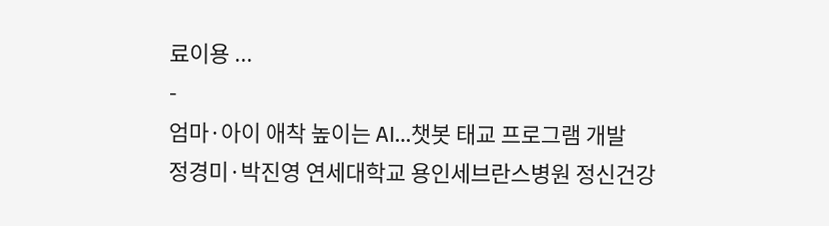료이용 ...
-
엄마·아이 애착 높이는 AI…챗봇 태교 프로그램 개발
정경미·박진영 연세대학교 용인세브란스병원 정신건강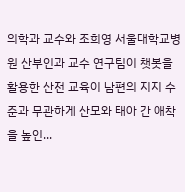의학과 교수와 조희영 서울대학교병원 산부인과 교수 연구팀이 챗봇을 활용한 산전 교육이 남편의 지지 수준과 무관하게 산모와 태아 간 애착을 높인...